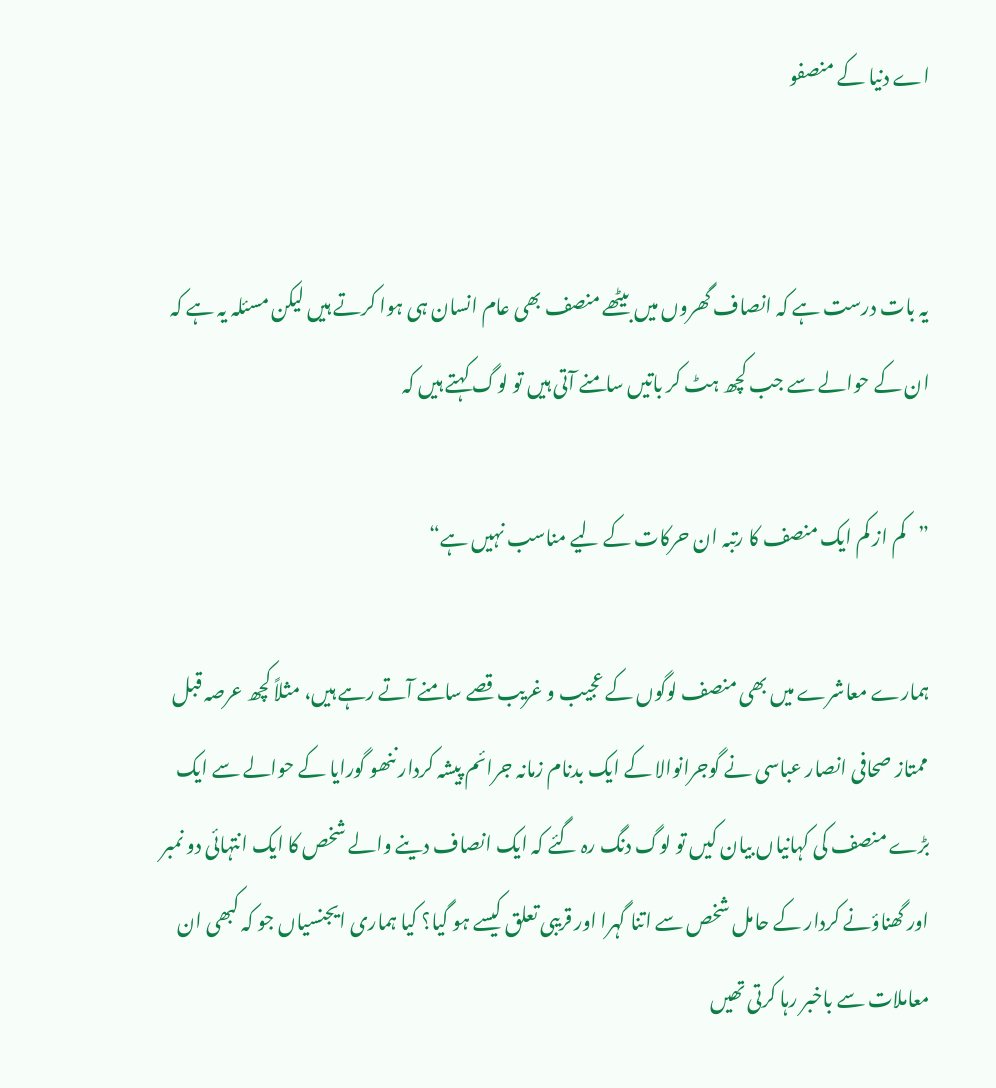اے دنیا کے منصفو


یہ بات درست ہے کہ انصاف گھروں میں بیٹھے منصف بھی عام انسان ہی ہوا کرتے ہیں لیکن مسئلہ یہ ہے کہ ان کے حوالے سے جب کچھ ہٹ کر باتیں سامنے آتی ہیں تو لوگ کہتے ہیں کہ

”کم از کم ایک منصف کا رتبہ ان حرکات کے لیے مناسب نہیں ہے“

ہمارے معاشرے میں بھی منصف لوگوں کے عجیب و غریب قصے سامنے آتے رہے ہیں، مثلاً کچھ عرصہ قبل ممتاز صحافی انصار عباسی نے گوجرانوالا کے ایک بدنام زمانہ جرائم پیشہ کردار ننھو گورایا کے حوالے سے ایک بڑے منصف کی کہانیاں بیان کیں تو لوگ دنگ رہ گئے کہ ایک انصاف دینے والے شخص کا ایک انتہائی دو نمبر اور گھناؤنے کردار کے حامل شخص سے اتنا گہرا اور قریبی تعلق کیسے ہو گیا؟ کیا ہماری ایجنسیاں جو کہ کبھی ان معاملات سے باخبر رہا کرتی تھیں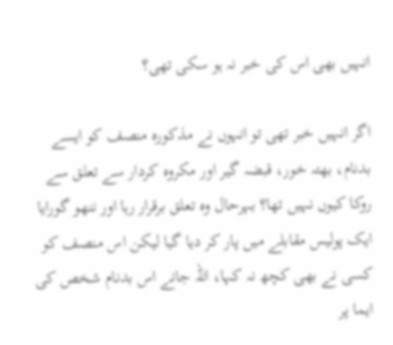انہیں بھی اس کی خبر نہ ہو سکی تھی؟

اگر انہیں خبر تھی تو انہوں نے مذکورہ منصف کو ایسے بدنام، بھتہ خور، قبضہ گیر اور مکروہ کردار سے تعلق سے روکا کیوں نہیں تھا؟ بہرحال وہ تعلق برقرار رہا اور ننھو گورایا ایک پولیس مقابلے میں پار کر دیا گیا لیکن اس منصف کو کسی نے بھی کچھ نہ کہا، اللہ جانے اس بدنام شخص کی ایما پر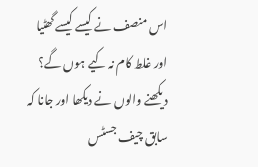اس منصف نے کیسے کیسے گھٹیا اور غلط کام نہ کیے ہوں گے؟ دیکھنے والوں نے دیکھا اور جانا کہ سابق چیف جسٹس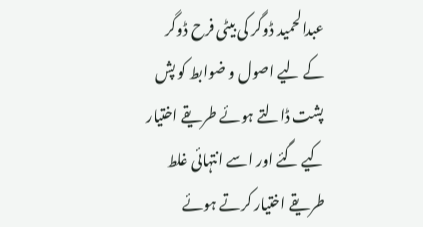عبدالحمید ڈوگر کی بیٹی فرح ڈوگر کے لیے اصول و ضوابط کو پش پشت ڈالتے ہوئے طریقے اختیار کیے گئے اور اسے انتہائی غلط طریقے اختیار کرتے ہوئے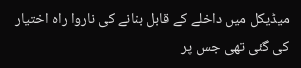میڈیکل میں داخلے کے قابل بنانے کی ناروا راہ اختیار کی گئی تھی جس پر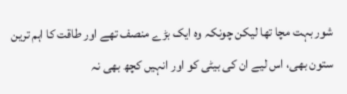شور بہت مچا تھا لیکن چونکہ وہ ایک بڑے منصف تھے اور طاقت کا اہم ترین ستون بھی، اس لیے ان کی بیٹی کو اور انہیں کچھ بھی نہ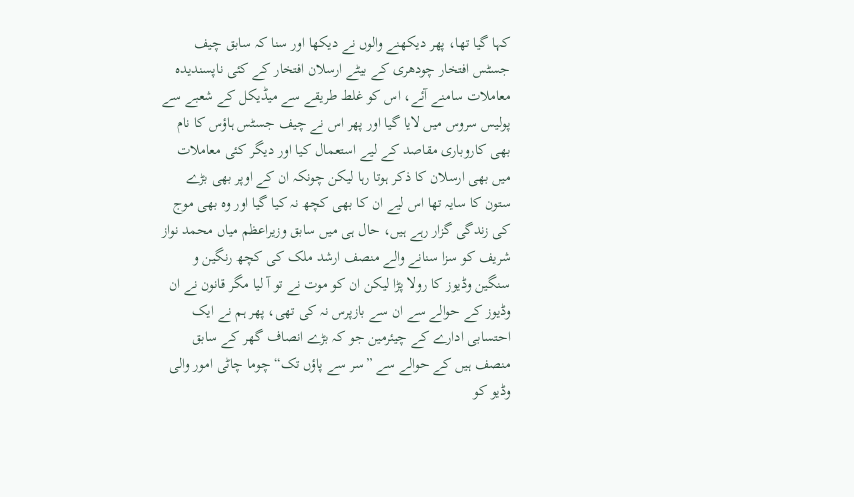کہا گیا تھا، پھر دیکھنے والوں نے دیکھا اور سنا کہ سابق چیف جسٹس افتخار چودھری کے بیٹے ارسلان افتخار کے کئی ناپسندیدہ معاملات سامنے آئے، اس کو غلط طریقے سے میڈیکل کے شعبے سے پولیس سروس میں لایا گیا اور پھر اس نے چیف جسٹس ہاؤس کا نام بھی کاروباری مقاصد کے لیے استعمال کیا اور دیگر کئی معاملات میں بھی ارسلان کا ذکر ہوتا رہا لیکن چونکہ ان کے اوپر بھی بڑے ستون کا سایہ تھا اس لیے ان کا بھی کچھ نہ کیا گیا اور وہ بھی موج کی زندگی گزار رہے ہیں، حال ہی میں سابق وزیراعظم میاں محمد نواز شریف کو سزا سنانے والے منصف ارشد ملک کی کچھ رنگین و سنگین وڈیوز کا رولا پڑا لیکن ان کو موت نے تو آ لیا مگر قانون نے ان وڈیوز کے حوالے سے ان سے بازپرس نہ کی تھی، پھر ہم نے ایک احتسابی ادارے کے چیئرمین جو کہ بڑے انصاف گھر کے سابق منصف ہیں کے حوالے سے ”سر سے پاؤں تک“ چوما چاٹی امور والی وڈیو کو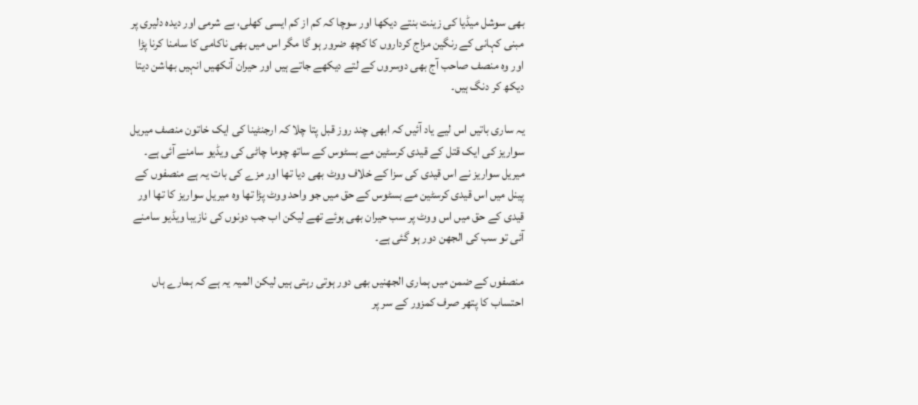بھی سوشل میڈیا کی زینت بنتے دیکھا اور سوچا کہ کم از کم ایسی کھلی، بے شرمی اور دیدہ دلیری پر مبنی کہانی کے رنگین مزاج کرداروں کا کچھ ضرور ہو گا مگر اس میں بھی ناکامی کا سامنا کرنا پڑا اور وہ منصف صاحب آج بھی دوسروں کے لتے دیکھے جاتے ہیں اور حیران آنکھیں انہیں بھاشن دیتا دیکھ کر دنگ ہیں۔

یہ ساری باتیں اس لیے یاد آئیں کہ ابھی چند روز قبل پتا چلا کہ ارجنٹینا کی ایک خاتون منصف میریل سواریز کی ایک قتل کے قیدی کرسٹین مے بسٹوس کے ساتھ چوما چاٹی کی ویڈیو سامنے آئی ہے۔ میریل سواریز نے اس قیدی کی سزا کے خلاف ووٹ بھی دیا تھا اور مزے کی بات یہ ہے منصفوں کے پینل میں اس قیدی کرسٹین مے بسٹوس کے حق میں جو واحد ووٹ پڑا تھا وہ میریل سواریز کا تھا اور قیدی کے حق میں اس ووٹ پر سب حیران بھی ہوئے تھے لیکن اب جب دونوں کی نازیبا ویڈیو سامنے آئی تو سب کی الجھن دور ہو گئی ہے۔

منصفوں کے ضمن میں ہماری الجھنیں بھی دور ہوتی رہتی ہیں لیکن المیہ یہ ہے کہ ہمارے ہاں احتساب کا پتھر صرف کمزور کے سر پر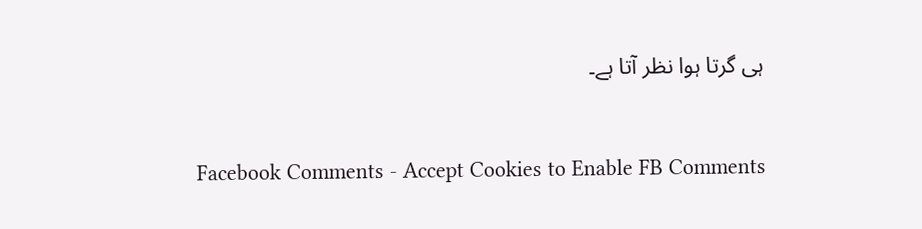ہی گرتا ہوا نظر آتا ہے۔


Facebook Comments - Accept Cookies to Enable FB Comments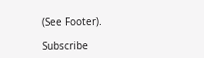(See Footer).

Subscribe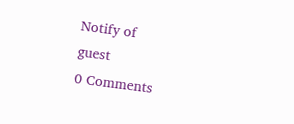Notify of
guest
0 Comments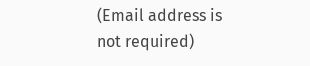(Email address is not required)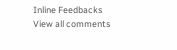Inline Feedbacks
View all comments